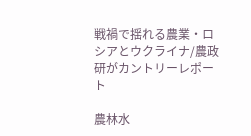戦禍で揺れる農業・ロシアとウクライナ/農政研がカントリーレポート

農林水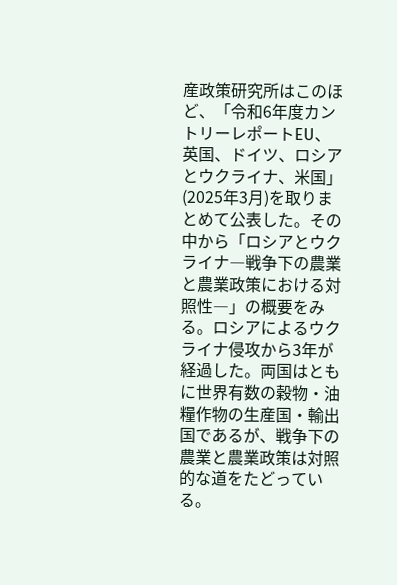産政策研究所はこのほど、「令和6年度カントリーレポートEU、英国、ドイツ、ロシアとウクライナ、米国」(2025年3月)を取りまとめて公表した。その中から「ロシアとウクライナ―戦争下の農業と農業政策における対照性―」の概要をみる。ロシアによるウクライナ侵攻から3年が経過した。両国はともに世界有数の穀物・油糧作物の生産国・輸出国であるが、戦争下の農業と農業政策は対照的な道をたどっている。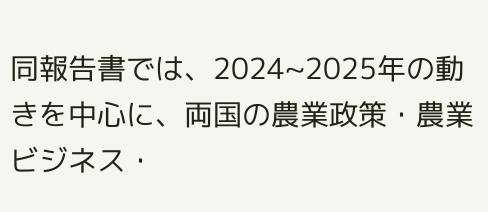同報告書では、2024~2025年の動きを中心に、両国の農業政策・農業ビジネス・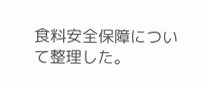食料安全保障について整理した。